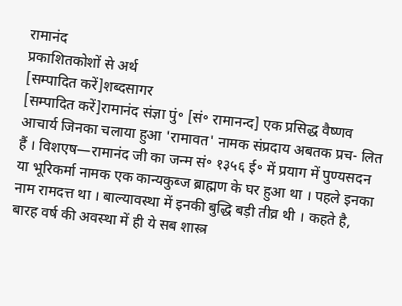रामानंद
प्रकाशितकोशों से अर्थ
[सम्पादित करें]शब्दसागर
[सम्पादित करें]रामानंद संज्ञा पुं॰ [सं॰ रामानन्द] एक प्रसिद्ध वैष्णव आचार्य जिनका चलाया हुआ 'रामावत' नामक संप्रदाय अबतक प्रच- लित हैं । विशएष—रामानंद जी का जन्म सं॰ १३५६ ई॰ में प्रयाग में पुण्यसदन या भूरिकर्मा नामक एक कान्यकुब्ज ब्राह्मण के घर हुआ था । पहले इनका नाम रामदत्त था । बाल्यावस्था में इनकी बुद्धि बड़ी तीव्र थी । कहते है, बारह वर्ष की अवस्था में ही ये सब शास्त्र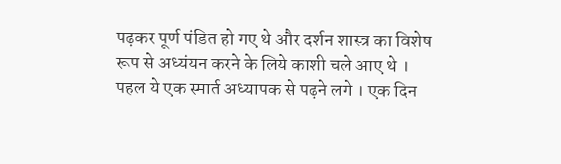पढ़कर पूर्ण पंडित हो गए थे और दर्शन शास्त्र का विशेष रूप से अध्यंयन करने के लिये काशी चले आए थे । पहल ये एक स्मार्त अध्यापक से पढ़ने लगे । एक दिन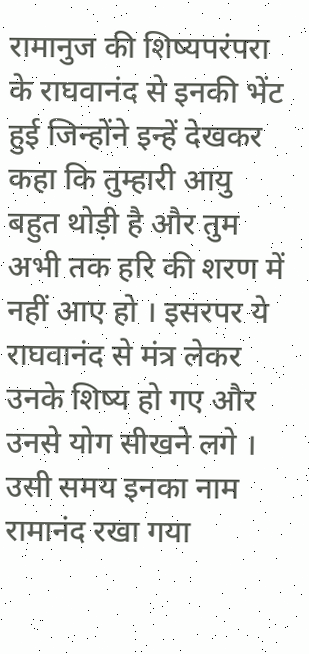रामानुज की शिष्यपरंपरा के राघवानंद से इनकी भेंट हुई जिन्होंने इन्हें देखकर कहा कि तुम्हारी आयु बहुत थोड़ी है और तुम अभी तक हरि की शरण में नहीं आए हो । इसरपर ये राघवानंद से मंत्र लेकर उनके शिष्य हो गए और उनसे योग सीखने लगे । उसी समय इनका नाम रामानंद रखा गया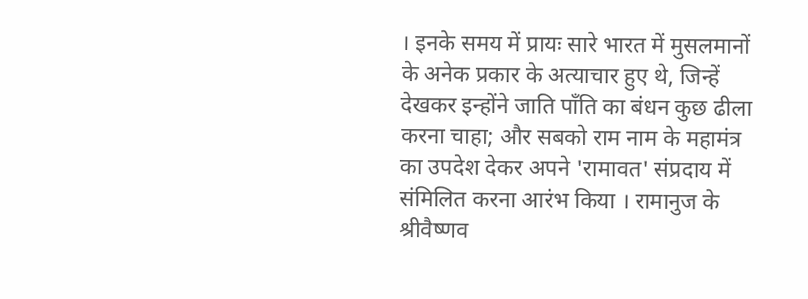। इनके समय में प्रायः सारे भारत में मुसलमानों के अनेक प्रकार के अत्याचार हुए थे, जिन्हें देखकर इन्होंने जाति पाँति का बंधन कुछ ढीला करना चाहा; और सबको राम नाम के महामंत्र का उपदेश देकर अपने 'रामावत' संप्रदाय में संमिलित करना आरंभ किया । रामानुज के श्रीवैष्णव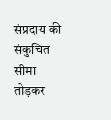संप्रदाय की संकुचित सीमा तोड़कर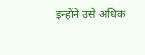इन्होंने उसे अधिक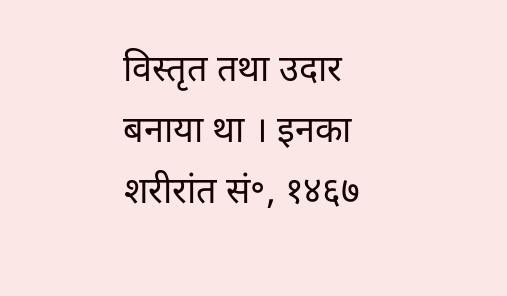विस्तृत तथा उदार बनाया था । इनका शरीरांत सं॰, १४६७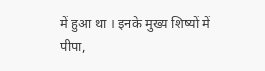में हुआ था । इनके मुख्य शिष्यों में पीपा,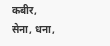कबीर, सेना, धना,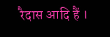रैदास आदि हैं ।